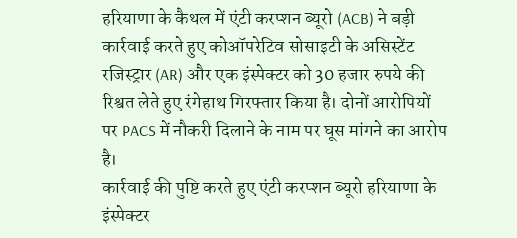हरियाणा के कैथल में एंटी करप्शन ब्यूरो (ACB) ने बड़ी कार्रवाई करते हुए कोऑपरेटिव सोसाइटी के असिस्टेंट रजिस्ट्रार (AR) और एक इंस्पेक्टर को 30 हजार रुपये की रिश्वत लेते हुए रंगेहाथ गिरफ्तार किया है। दोनों आरोपियों पर PACS में नौकरी दिलाने के नाम पर घूस मांगने का आरोप है।
कार्रवाई की पुष्टि करते हुए एंटी करप्शन ब्यूरो हरियाणा के इंस्पेक्टर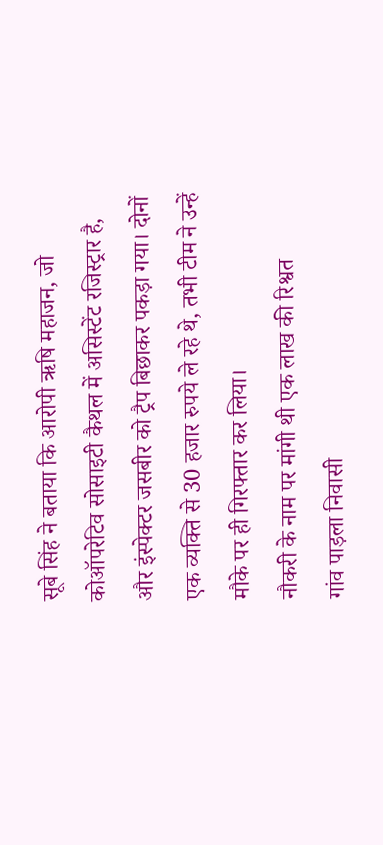सूबे सिंह ने बताया कि आरोपी ऋषि महाजन, जो कोऑपरेटिव सोसाइटी कैथल में असिस्टेंट रजिस्ट्रार है, और इंस्पेक्टर जसबीर को ट्रैप बिछाकर पकड़ा गया। दोनों एक व्यक्ति से 30 हजार रुपये ले रहे थे, तभी टीम ने उन्हें मौके पर ही गिरफ्तार कर लिया।
नौकरी के नाम पर मांगी थी एक लाख की रिश्वत
गांव पाड़ला निवासी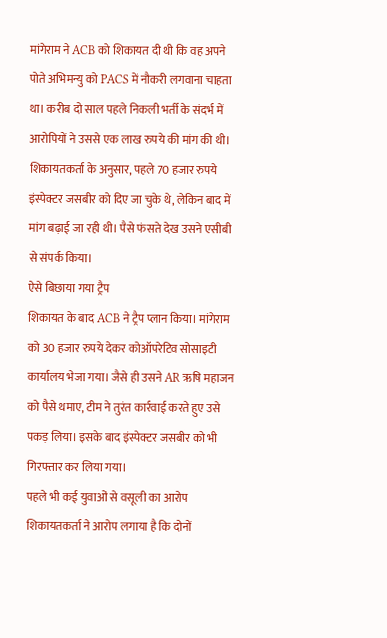मांगेराम ने ACB को शिकायत दी थी कि वह अपने पोते अभिमन्यु को PACS में नौकरी लगवाना चाहता था। करीब दो साल पहले निकली भर्ती के संदर्भ में आरोपियों ने उससे एक लाख रुपये की मांग की थी।
शिकायतकर्ता के अनुसार, पहले 70 हजार रुपये इंस्पेक्टर जसबीर को दिए जा चुके थे, लेकिन बाद में मांग बढ़ाई जा रही थी। पैसे फंसते देख उसने एसीबी से संपर्क किया।
ऐसे बिछाया गया ट्रैप
शिकायत के बाद ACB ने ट्रैप प्लान किया। मांगेराम को 30 हजार रुपये देकर कोऑपरेटिव सोसाइटी कार्यालय भेजा गया। जैसे ही उसने AR ऋषि महाजन को पैसे थमाए, टीम ने तुरंत कार्रवाई करते हुए उसे पकड़ लिया। इसके बाद इंस्पेक्टर जसबीर को भी गिरफ्तार कर लिया गया।
पहले भी कई युवाओं से वसूली का आरोप
शिकायतकर्ता ने आरोप लगाया है कि दोनों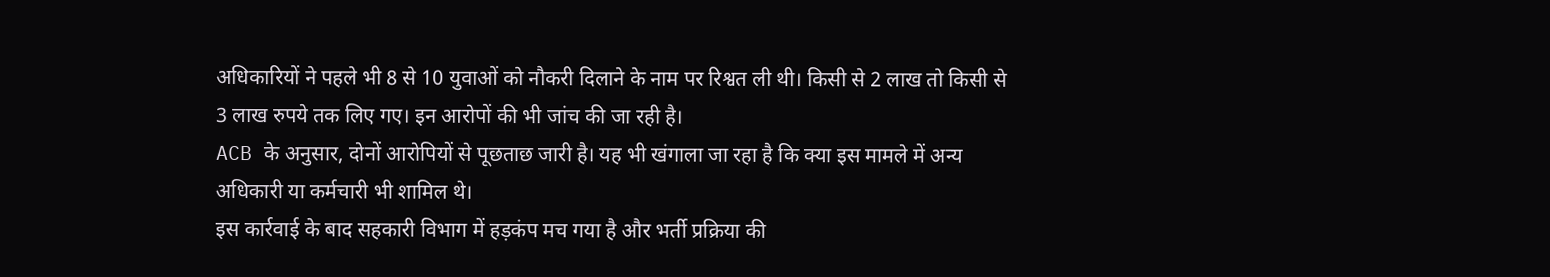अधिकारियों ने पहले भी 8 से 10 युवाओं को नौकरी दिलाने के नाम पर रिश्वत ली थी। किसी से 2 लाख तो किसी से 3 लाख रुपये तक लिए गए। इन आरोपों की भी जांच की जा रही है।
ACB के अनुसार, दोनों आरोपियों से पूछताछ जारी है। यह भी खंगाला जा रहा है कि क्या इस मामले में अन्य अधिकारी या कर्मचारी भी शामिल थे।
इस कार्रवाई के बाद सहकारी विभाग में हड़कंप मच गया है और भर्ती प्रक्रिया की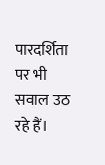पारदर्शिता पर भी सवाल उठ रहे हैं।